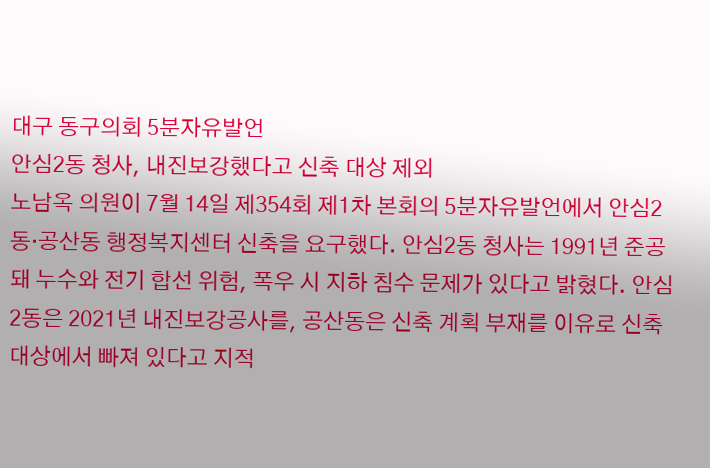대구 동구의회 5분자유발언
안심2동 청사, 내진보강했다고 신축 대상 제외
노남옥 의원이 7월 14일 제354회 제1차 본회의 5분자유발언에서 안심2동·공산동 행정복지센터 신축을 요구했다. 안심2동 청사는 1991년 준공돼 누수와 전기 합선 위험, 폭우 시 지하 침수 문제가 있다고 밝혔다. 안심2동은 2021년 내진보강공사를, 공산동은 신축 계획 부재를 이유로 신축 대상에서 빠져 있다고 지적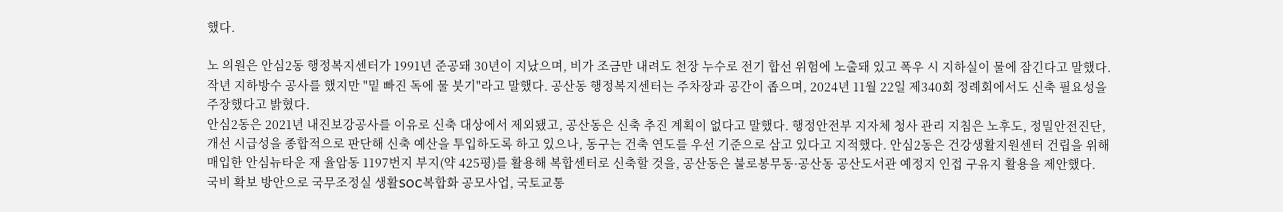했다.

노 의원은 안심2동 행정복지센터가 1991년 준공돼 30년이 지났으며, 비가 조금만 내려도 천장 누수로 전기 합선 위험에 노출돼 있고 폭우 시 지하실이 물에 잠긴다고 말했다. 작년 지하방수 공사를 했지만 "밑 빠진 독에 물 붓기"라고 말했다. 공산동 행정복지센터는 주차장과 공간이 좁으며, 2024년 11월 22일 제340회 정례회에서도 신축 필요성을 주장했다고 밝혔다.
안심2동은 2021년 내진보강공사를 이유로 신축 대상에서 제외됐고, 공산동은 신축 추진 계획이 없다고 말했다. 행정안전부 지자체 청사 관리 지침은 노후도, 정밀안전진단, 개선 시급성을 종합적으로 판단해 신축 예산을 투입하도록 하고 있으나, 동구는 건축 연도를 우선 기준으로 삼고 있다고 지적했다. 안심2동은 건강생활지원센터 건립을 위해 매입한 안심뉴타운 재 율암동 1197번지 부지(약 425평)를 활용해 복합센터로 신축할 것을, 공산동은 불로봉무동·공산동 공산도서관 예정지 인접 구유지 활용을 제안했다.
국비 확보 방안으로 국무조정실 생활SOC복합화 공모사업, 국토교통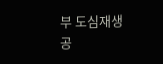부 도심재생 공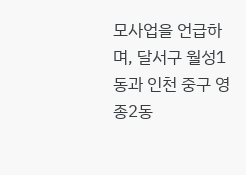모사업을 언급하며, 달서구 월성1동과 인천 중구 영종2동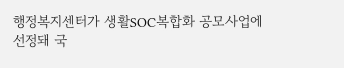행정복지센터가 생활SOC복합화 공모사업에 선정돼 국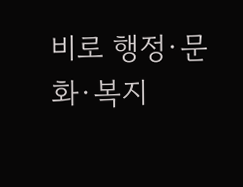비로 행정·문화·복지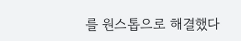를 원스톱으로 해결했다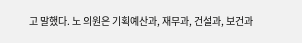고 말했다. 노 의원은 기획예산과, 재무과, 건설과, 보건과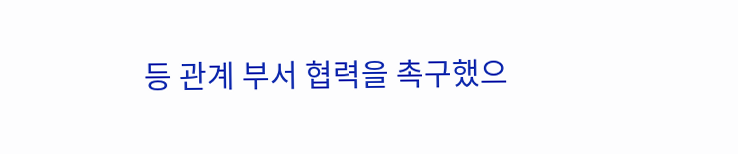등 관계 부서 협력을 촉구했으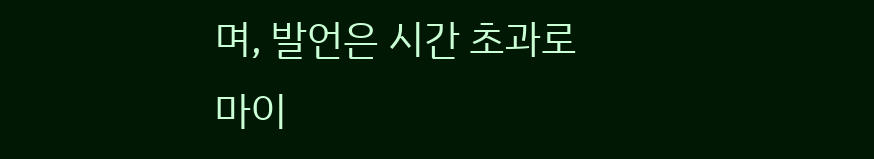며, 발언은 시간 초과로 마이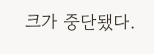크가 중단됐다.